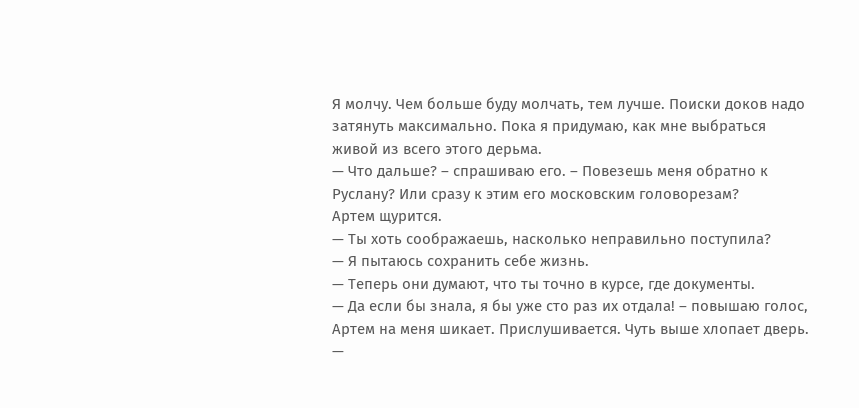Я молчу. Чем больше буду молчать, тем лучше. Поиски доков надо затянуть максимально. Пока я придумаю, как мне выбраться живой из всего этого дерьма.
— Что дальше? – спрашиваю его. – Повезешь меня обратно к Руслану? Или сразу к этим его московским головорезам?
Артем щурится.
— Ты хоть соображаешь, насколько неправильно поступила?
— Я пытаюсь сохранить себе жизнь.
— Теперь они думают, что ты точно в курсе, где документы.
— Да если бы знала, я бы уже сто раз их отдала! – повышаю голос, Артем на меня шикает. Прислушивается. Чуть выше хлопает дверь.
—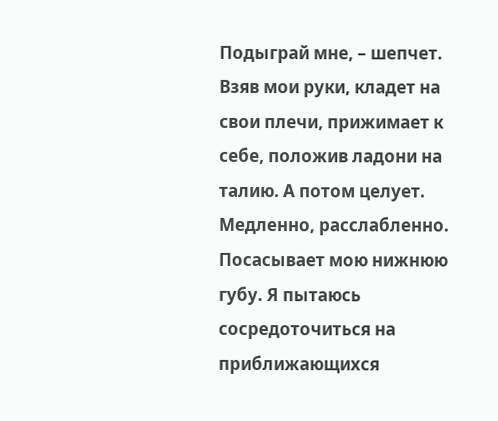Подыграй мне, – шепчет.
Взяв мои руки, кладет на свои плечи, прижимает к себе, положив ладони на талию. А потом целует. Медленно, расслабленно. Посасывает мою нижнюю губу. Я пытаюсь сосредоточиться на приближающихся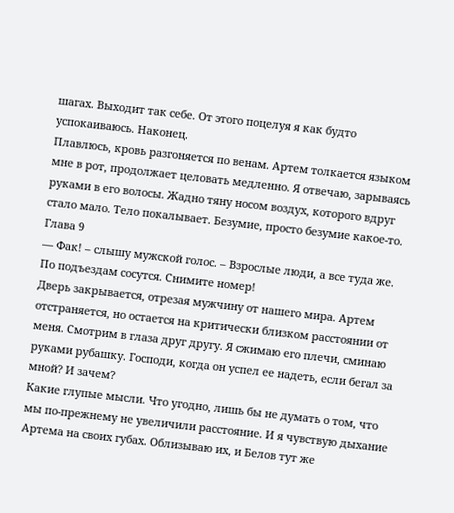шагах. Выходит так себе. От этого поцелуя я как будто успокаиваюсь. Наконец.
Плавлюсь, кровь разгоняется по венам. Артем толкается языком мне в рот, продолжает целовать медленно. Я отвечаю, зарываясь руками в его волосы. Жадно тяну носом воздух, которого вдруг стало мало. Тело покалывает. Безумие, просто безумие какое-то.
Глава 9
— Фак! – слышу мужской голос. – Взрослые люди, а все туда же. По подъездам сосутся. Снимите номер!
Дверь закрывается, отрезая мужчину от нашего мира. Артем отстраняется, но остается на критически близком расстоянии от меня. Смотрим в глаза друг другу. Я сжимаю его плечи, сминаю руками рубашку. Господи, когда он успел ее надеть, если бегал за мной? И зачем?
Какие глупые мысли. Что угодно, лишь бы не думать о том, что мы по-прежнему не увеличили расстояние. И я чувствую дыхание Артема на своих губах. Облизываю их, и Белов тут же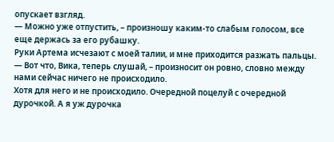опускает взгляд.
— Можно уже отпустить, – произношу каким-то слабым голосом, все еще держась за его рубашку.
Руки Артема исчезают с моей талии, и мне приходится разжать пальцы.
— Вот что, Вика, теперь слушай, – произносит он ровно, словно между нами сейчас ничего не происходило.
Хотя для него и не происходило. Очередной поцелуй с очередной дурочкой. А я уж дурочка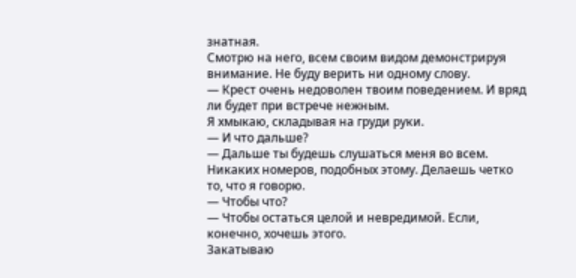знатная.
Смотрю на него, всем своим видом демонстрируя внимание. Не буду верить ни одному слову.
— Крест очень недоволен твоим поведением. И вряд ли будет при встрече нежным.
Я хмыкаю, складывая на груди руки.
— И что дальше?
— Дальше ты будешь слушаться меня во всем. Никаких номеров, подобных этому. Делаешь четко то, что я говорю.
— Чтобы что?
— Чтобы остаться целой и невредимой. Если, конечно, хочешь этого.
Закатываю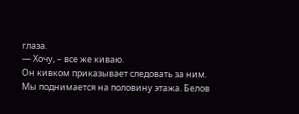глаза.
— Хочу, – все же киваю.
Он кивком приказывает следовать за ним. Мы поднимается на половину этажа. Белов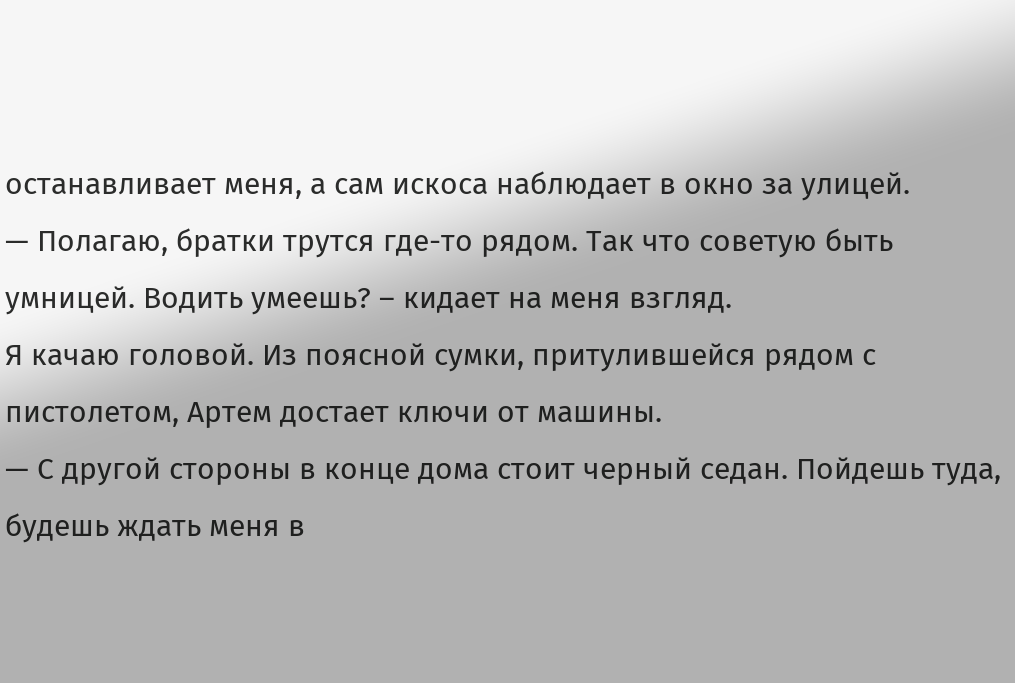останавливает меня, а сам искоса наблюдает в окно за улицей.
— Полагаю, братки трутся где-то рядом. Так что советую быть умницей. Водить умеешь? – кидает на меня взгляд.
Я качаю головой. Из поясной сумки, притулившейся рядом с пистолетом, Артем достает ключи от машины.
— С другой стороны в конце дома стоит черный седан. Пойдешь туда, будешь ждать меня в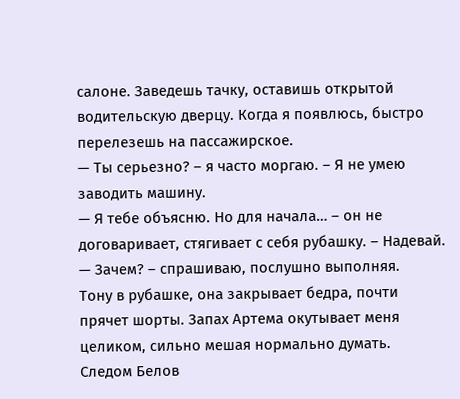салоне. Заведешь тачку, оставишь открытой водительскую дверцу. Когда я появлюсь, быстро перелезешь на пассажирское.
— Ты серьезно? – я часто моргаю. – Я не умею заводить машину.
— Я тебе объясню. Но для начала… – он не договаривает, стягивает с себя рубашку. – Надевай.
— Зачем? – спрашиваю, послушно выполняя.
Тону в рубашке, она закрывает бедра, почти прячет шорты. Запах Артема окутывает меня целиком, сильно мешая нормально думать.
Следом Белов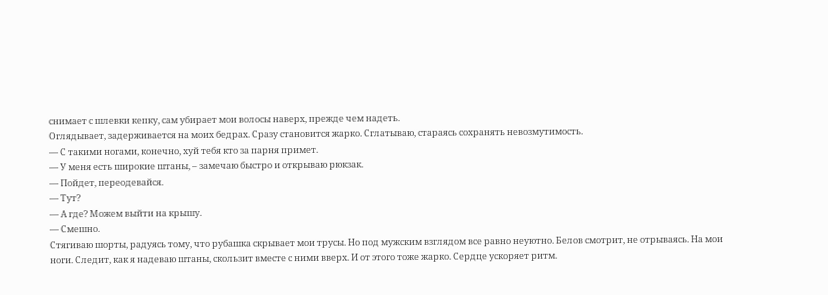снимает с шлевки кепку, сам убирает мои волосы наверх, прежде чем надеть.
Оглядывает, задерживается на моих бедрах. Сразу становится жарко. Сглатываю, стараясь сохранять невозмутимость.
— С такими ногами, конечно, хуй тебя кто за парня примет.
— У меня есть широкие штаны, – замечаю быстро и открываю рюкзак.
— Пойдет, переодевайся.
— Тут?
— А где? Можем выйти на крышу.
— Смешно.
Стягиваю шорты, радуясь тому, что рубашка скрывает мои трусы. Но под мужским взглядом все равно неуютно. Белов смотрит, не отрываясь. На мои ноги. Следит, как я надеваю штаны, скользит вместе с ними вверх. И от этого тоже жарко. Сердце ускоряет ритм.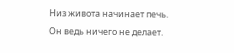Низ живота начинает печь.
Он ведь ничего не делает.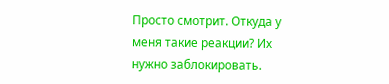Просто смотрит. Откуда у меня такие реакции? Их нужно заблокировать.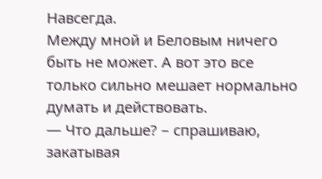Навсегда.
Между мной и Беловым ничего быть не может. А вот это все только сильно мешает нормально думать и действовать.
— Что дальше? – спрашиваю, закатывая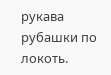рукава рубашки по локоть.